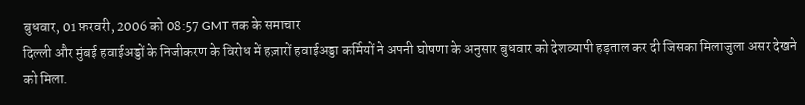बुधवार, 01 फ़रवरी, 2006 को 08:57 GMT तक के समाचार
दिल्ली और मुंबई हवाईअड्डों के निजीकरण के विरोध में हज़ारों हवाईअड्डा कर्मियों ने अपनी घोषणा के अनुसार बुधवार को देशव्यापी हड़ताल कर दी जिसका मिलाजुला असर देखने को मिला.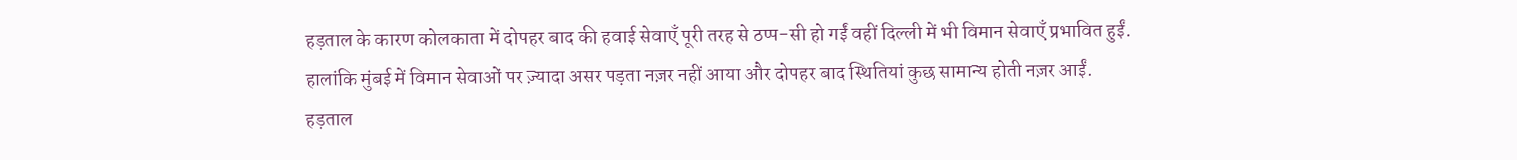हड़ताल के कारण कोलकाता में दोपहर बाद की हवाई सेवाएँ पूरी तरह से ठप्प-सी हो गईं वहीं दिल्ली में भी विमान सेवाएँ प्रभावित हुईं.
हालांकि मुंबई में विमान सेवाओं पर ज़्यादा असर पड़ता नज़र नहीं आया और दोपहर बाद स्थितियां कुछ सामान्य होती नज़र आईं.
हड़ताल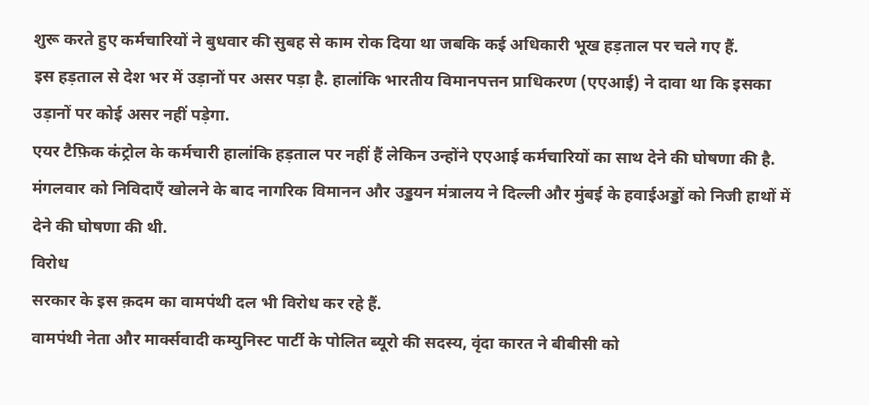शुरू करते हुए कर्मचारियों ने बुधवार की सुबह से काम रोक दिया था जबकि कई अधिकारी भूख हड़ताल पर चले गए हैं.
इस हड़ताल से देश भर में उड़ानों पर असर पड़ा है. हालांकि भारतीय विमानपत्तन प्राधिकरण (एएआई) ने दावा था कि इसका उड़ानों पर कोई असर नहीं पड़ेगा.
एयर टैफ़िक कंट्रोल के कर्मचारी हालांकि हड़ताल पर नहीं हैं लेकिन उन्होंने एएआई कर्मचारियों का साथ देने की घोषणा की है.
मंगलवार को निविदाएँ खोलने के बाद नागरिक विमानन और उड्डयन मंत्रालय ने दिल्ली और मुंबई के हवाईअड्डों को निजी हाथों में देने की घोषणा की थी.
विरोध
सरकार के इस क़दम का वामपंथी दल भी विरोध कर रहे हैं.
वामपंथी नेता और मार्क्सवादी कम्युनिस्ट पार्टी के पोलित ब्यूरो की सदस्य, वृंदा कारत ने बीबीसी को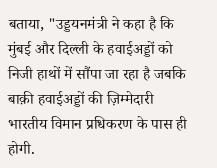बताया, "उड्डयनमंत्री ने कहा है कि मुंबई और दिल्ली के हवाईअड्डों को निजी हाथों में सौंपा जा रहा है जबकि बाक़ी हवाईअड्डों की ज़िम्मेदारी भारतीय विमान प्रधिकरण के पास ही होगी.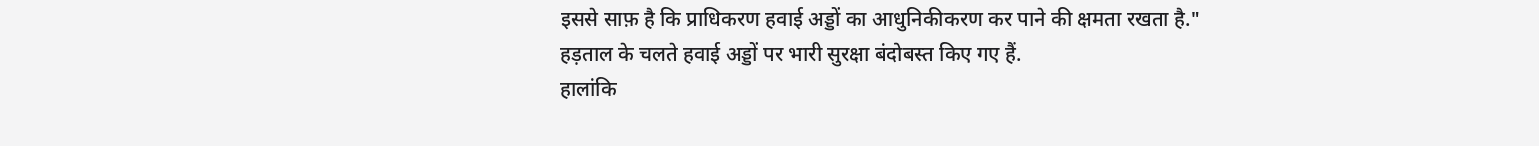इससे साफ़ है कि प्राधिकरण हवाई अड्डों का आधुनिकीकरण कर पाने की क्षमता रखता है."
हड़ताल के चलते हवाई अड्डों पर भारी सुरक्षा बंदोबस्त किए गए हैं.
हालांकि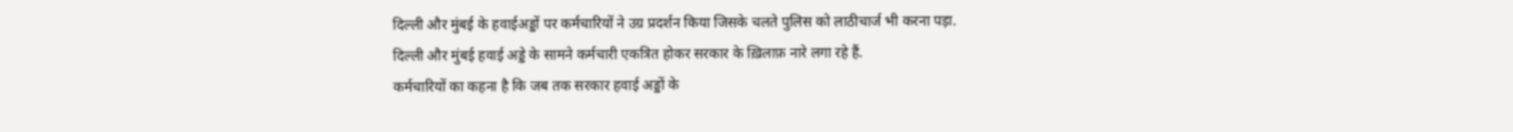दिल्ली और मुंबई के हवाईअड्डों पर कर्मचारियों ने उग्र प्रदर्शन किया जिसके चलते पुलिस को लाठीचार्ज भी करना पड़ा.
दिल्ली और मुंबई हवाई अड्डे के सामने कर्मचारी एकत्रित होकर सरकार के ख़िलाफ़ नारे लगा रहे हैं.
कर्मचारियों का कहना है कि जब तक सरकार हवाई अड्डों के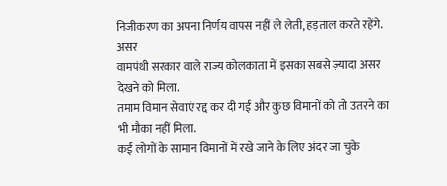निजीकरण का अपना निर्णय वापस नहीं ले लेती, हड़ताल करते रहेंगे.
असर
वामपंथी सरकार वाले राज्य कोलकाता में इसका सबसे ज़्यादा असर देखने को मिला.
तमाम विमान सेवाएं रद्द कर दी गई और कुछ विमानों को तो उतरने का भी मौका नहीं मिला.
कई लोगों के सामान विमानों में रखे जाने के लिए अंदर जा चुके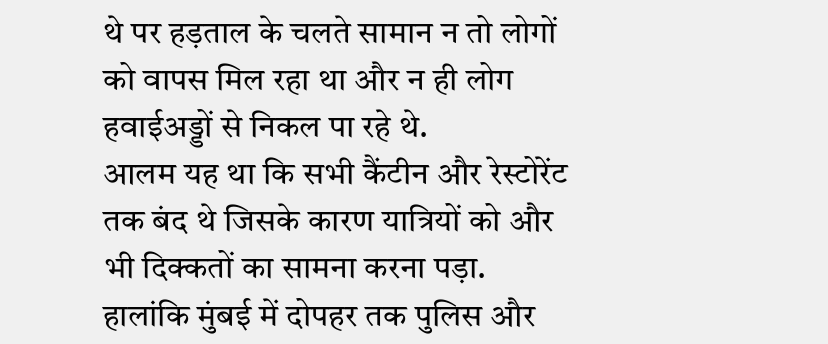थे पर हड़ताल के चलते सामान न तो लोगों को वापस मिल रहा था और न ही लोग हवाईअड्डों से निकल पा रहे थे.
आलम यह था कि सभी कैंटीन और रेस्टोरेंट तक बंद थे जिसके कारण यात्रियों को और भी दिक्कतों का सामना करना पड़ा.
हालांकि मुंबई में दोपहर तक पुलिस और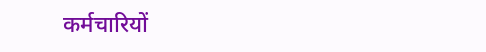कर्मचारियों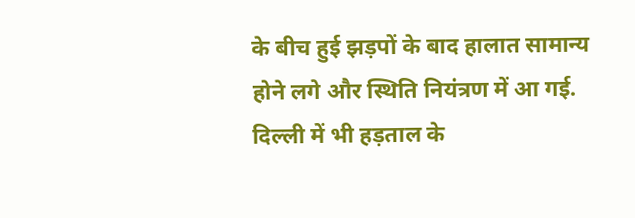के बीच हुई झड़पों के बाद हालात सामान्य होने लगे और स्थिति नियंत्रण में आ गई.
दिल्ली में भी हड़ताल के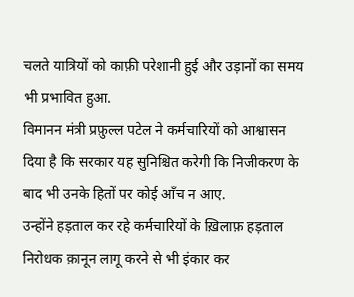चलते यात्रियों को काफ़ी परेशानी हुई और उड़ानों का समय भी प्रभावित हुआ.
विमानन मंत्री प्रफ़ुल्ल पटेल ने कर्मचारियों को आश्वासन दिया है कि सरकार यह सुनिश्चित करेगी कि निजीकरण के बाद भी उनके हितों पर कोई आँच न आए.
उन्होंने हड़ताल कर रहे कर्मचारियों के ख़िलाफ़ हड़ताल निरोधक क़ानून लागू करने से भी इंकार कर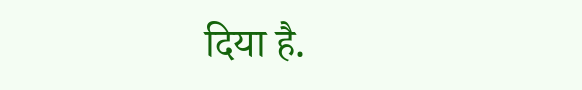दिया है.